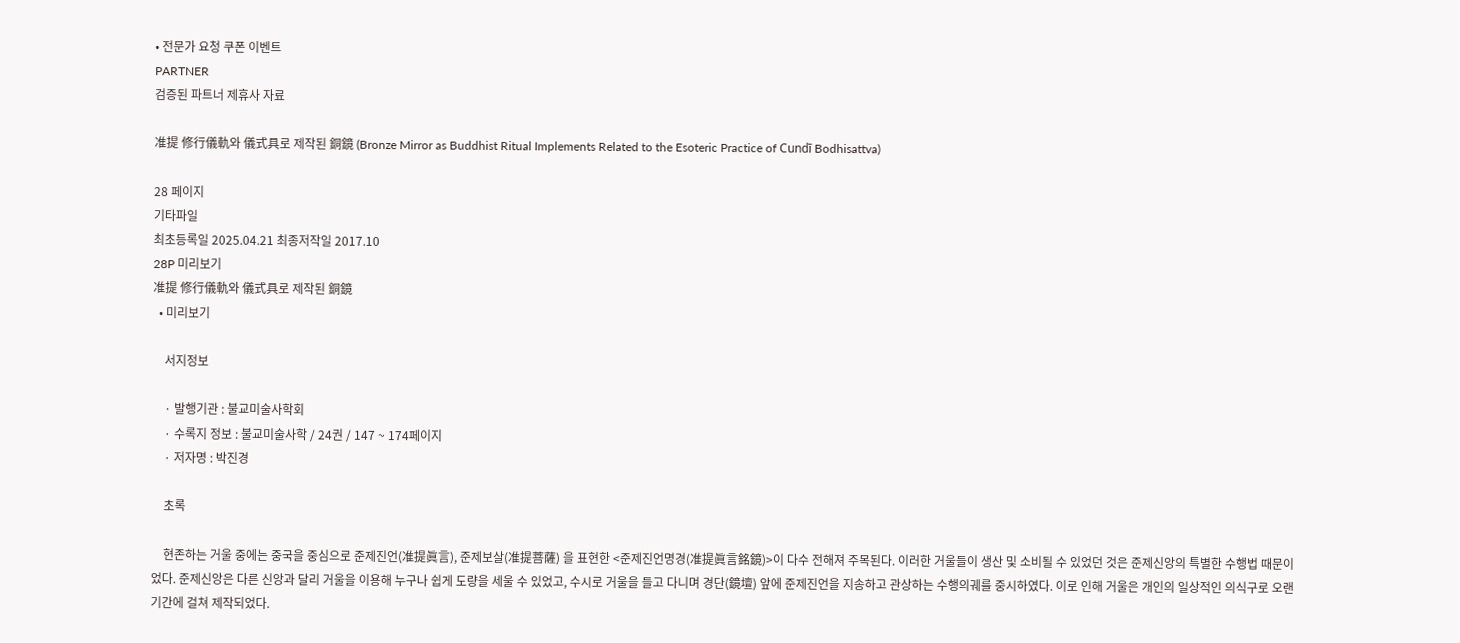• 전문가 요청 쿠폰 이벤트
PARTNER
검증된 파트너 제휴사 자료

准提 修行儀軌와 儀式具로 제작된 銅鏡 (Bronze Mirror as Buddhist Ritual Implements Related to the Esoteric Practice of Cundī Bodhisattva)

28 페이지
기타파일
최초등록일 2025.04.21 최종저작일 2017.10
28P 미리보기
准提 修行儀軌와 儀式具로 제작된 銅鏡
  • 미리보기

    서지정보

    · 발행기관 : 불교미술사학회
    · 수록지 정보 : 불교미술사학 / 24권 / 147 ~ 174페이지
    · 저자명 : 박진경

    초록

    현존하는 거울 중에는 중국을 중심으로 준제진언(准提眞言), 준제보살(准提菩薩) 을 표현한 <준제진언명경(准提眞言銘鏡)>이 다수 전해져 주목된다. 이러한 거울들이 생산 및 소비될 수 있었던 것은 준제신앙의 특별한 수행법 때문이었다. 준제신앙은 다른 신앙과 달리 거울을 이용해 누구나 쉽게 도량을 세울 수 있었고, 수시로 거울을 들고 다니며 경단(鏡壇) 앞에 준제진언을 지송하고 관상하는 수행의궤를 중시하였다. 이로 인해 거울은 개인의 일상적인 의식구로 오랜 기간에 걸쳐 제작되었다.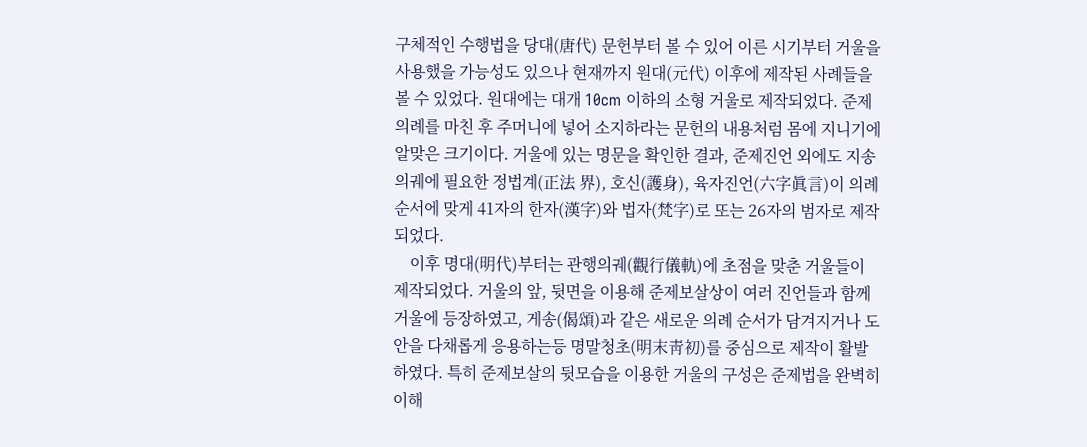구체적인 수행법을 당대(唐代) 문헌부터 볼 수 있어 이른 시기부터 거울을 사용했을 가능성도 있으나 현재까지 원대(元代) 이후에 제작된 사례들을 볼 수 있었다. 원대에는 대개 10cm 이하의 소형 거울로 제작되었다. 준제의례를 마친 후 주머니에 넣어 소지하라는 문헌의 내용처럼 몸에 지니기에 알맞은 크기이다. 거울에 있는 명문을 확인한 결과, 준제진언 외에도 지송의궤에 필요한 정법계(正法 界), 호신(護身), 육자진언(六字眞言)이 의례 순서에 맞게 41자의 한자(漢字)와 법자(梵字)로 또는 26자의 범자로 제작되었다.
    이후 명대(明代)부터는 관행의궤(觀行儀軌)에 초점을 맞춘 거울들이 제작되었다. 거울의 앞, 뒷면을 이용해 준제보살상이 여러 진언들과 함께 거울에 등장하였고, 게송(偈頌)과 같은 새로운 의례 순서가 담겨지거나 도안을 다채롭게 응용하는등 명말청초(明末靑初)를 중심으로 제작이 활발하였다. 특히 준제보살의 뒷모습을 이용한 거울의 구성은 준제법을 완벽히 이해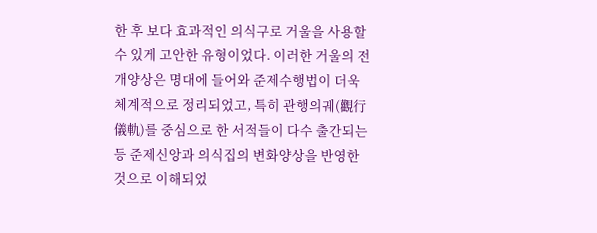한 후 보다 효과적인 의식구로 거울을 사용할 수 있게 고안한 유형이었다. 이러한 거울의 전개양상은 명대에 들어와 준제수행법이 더욱 체계적으로 정리되었고, 특히 관행의궤(觀行儀軌)를 중심으로 한 서적들이 다수 출간되는 등 준제신앙과 의식집의 변화양상을 반영한 것으로 이해되었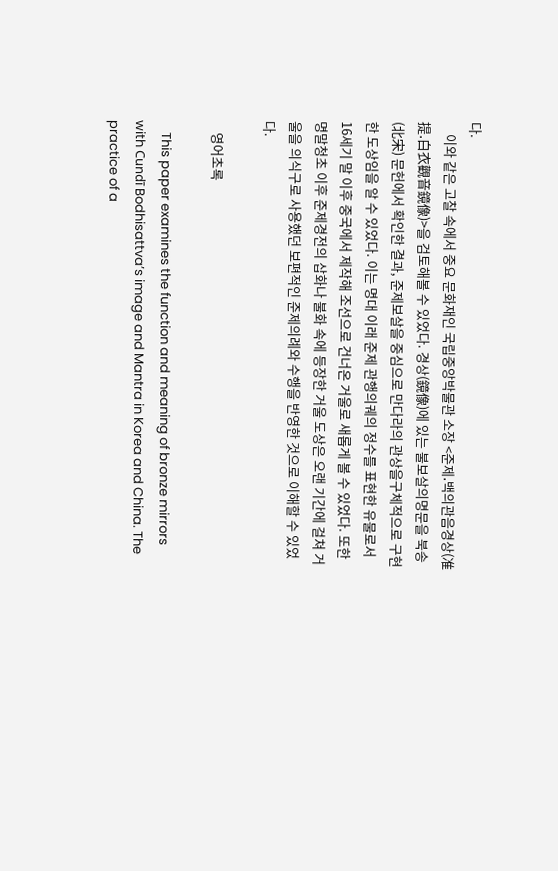다.
    이와 같은 고찰 속에서 중요 문화재인 국립중앙박물관 소장 <준제․백의관음경상(准提․白衣觀音鏡像)>을 검토해볼 수 있었다. 경상(鏡像)에 있는 불보살의명문을 북송(北宋) 문헌에서 확인한 결과, 준제보살을 중심으로 만다라의 관상을구체적으로 구현한 도상임을 알 수 있었다. 이는 명대 이래 준제 관행의궤의 정수를 표현한 유물로서 16세기 말 이후 중국에서 제작해 조선으로 건너온 거울로 새롭게 볼 수 있었다. 또한 명말청초 이후 준제경전의 삽화나 불화 속에 등장한 거울 도상은 오랜 기간에 걸쳐 거울을 의식구로 사용했던 보편적인 준제의례와 수행을 반영한 것으로 이해할 수 있었다.

    영어초록

    This paper examines the function and meaning of bronze mirrors with Cundī Bodhisattva’s image and Mantra in Korea and China. The practice of a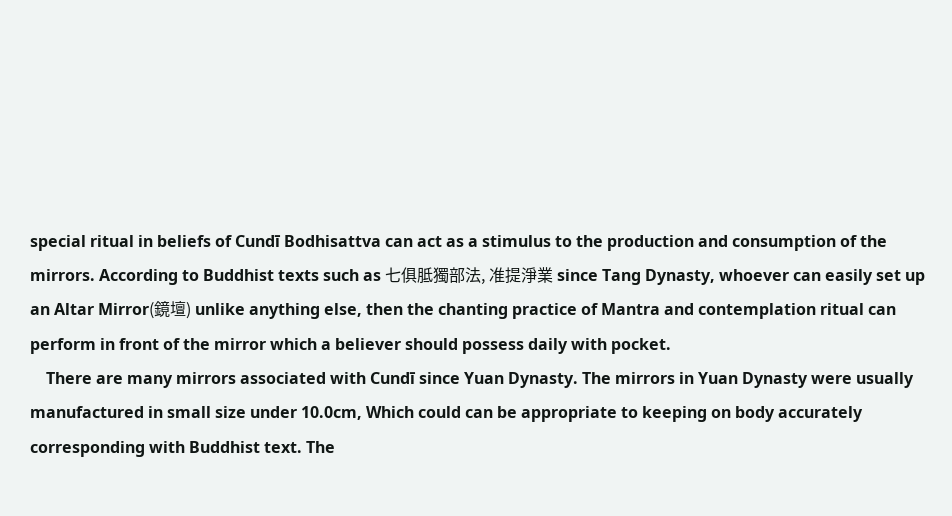special ritual in beliefs of Cundī Bodhisattva can act as a stimulus to the production and consumption of the mirrors. According to Buddhist texts such as 七俱胝獨部法, 准提淨業 since Tang Dynasty, whoever can easily set up an Altar Mirror(鏡壇) unlike anything else, then the chanting practice of Mantra and contemplation ritual can perform in front of the mirror which a believer should possess daily with pocket.
    There are many mirrors associated with Cundī since Yuan Dynasty. The mirrors in Yuan Dynasty were usually manufactured in small size under 10.0cm, Which could can be appropriate to keeping on body accurately corresponding with Buddhist text. The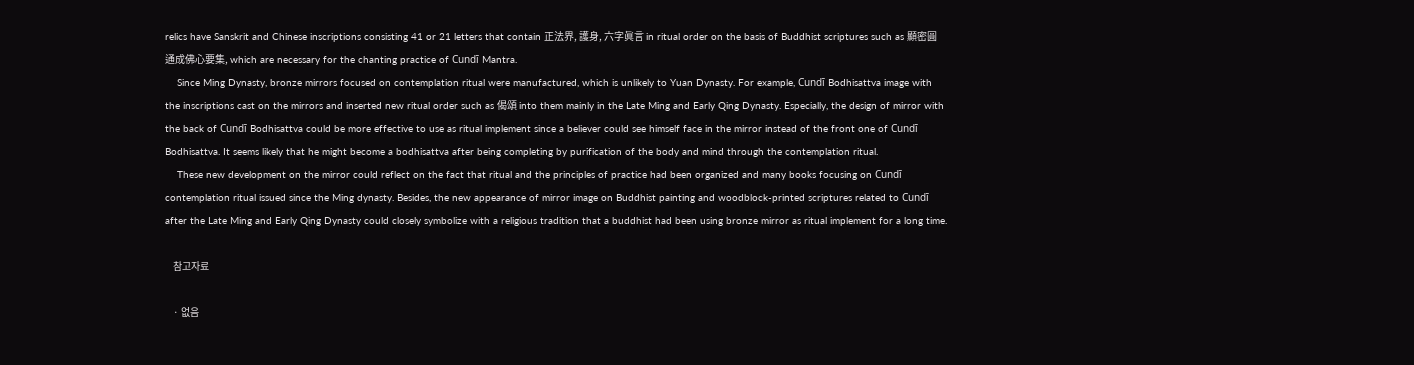relics have Sanskrit and Chinese inscriptions consisting 41 or 21 letters that contain 正法界, 護身, 六字眞言 in ritual order on the basis of Buddhist scriptures such as 顯密圓通成佛心要集, which are necessary for the chanting practice of Cundī Mantra.
    Since Ming Dynasty, bronze mirrors focused on contemplation ritual were manufactured, which is unlikely to Yuan Dynasty. For example, Cundī Bodhisattva image with the inscriptions cast on the mirrors and inserted new ritual order such as 偈頌 into them mainly in the Late Ming and Early Qing Dynasty. Especially, the design of mirror with the back of Cundī Bodhisattva could be more effective to use as ritual implement since a believer could see himself face in the mirror instead of the front one of Cundī Bodhisattva. It seems likely that he might become a bodhisattva after being completing by purification of the body and mind through the contemplation ritual.
    These new development on the mirror could reflect on the fact that ritual and the principles of practice had been organized and many books focusing on Cundī contemplation ritual issued since the Ming dynasty. Besides, the new appearance of mirror image on Buddhist painting and woodblock-printed scriptures related to Cundī after the Late Ming and Early Qing Dynasty could closely symbolize with a religious tradition that a buddhist had been using bronze mirror as ritual implement for a long time.

    참고자료

    · 없음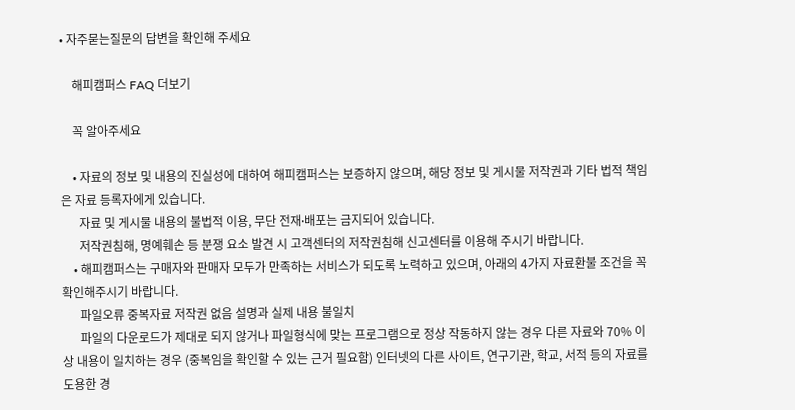• 자주묻는질문의 답변을 확인해 주세요

    해피캠퍼스 FAQ 더보기

    꼭 알아주세요

    • 자료의 정보 및 내용의 진실성에 대하여 해피캠퍼스는 보증하지 않으며, 해당 정보 및 게시물 저작권과 기타 법적 책임은 자료 등록자에게 있습니다.
      자료 및 게시물 내용의 불법적 이용, 무단 전재∙배포는 금지되어 있습니다.
      저작권침해, 명예훼손 등 분쟁 요소 발견 시 고객센터의 저작권침해 신고센터를 이용해 주시기 바랍니다.
    • 해피캠퍼스는 구매자와 판매자 모두가 만족하는 서비스가 되도록 노력하고 있으며, 아래의 4가지 자료환불 조건을 꼭 확인해주시기 바랍니다.
      파일오류 중복자료 저작권 없음 설명과 실제 내용 불일치
      파일의 다운로드가 제대로 되지 않거나 파일형식에 맞는 프로그램으로 정상 작동하지 않는 경우 다른 자료와 70% 이상 내용이 일치하는 경우 (중복임을 확인할 수 있는 근거 필요함) 인터넷의 다른 사이트, 연구기관, 학교, 서적 등의 자료를 도용한 경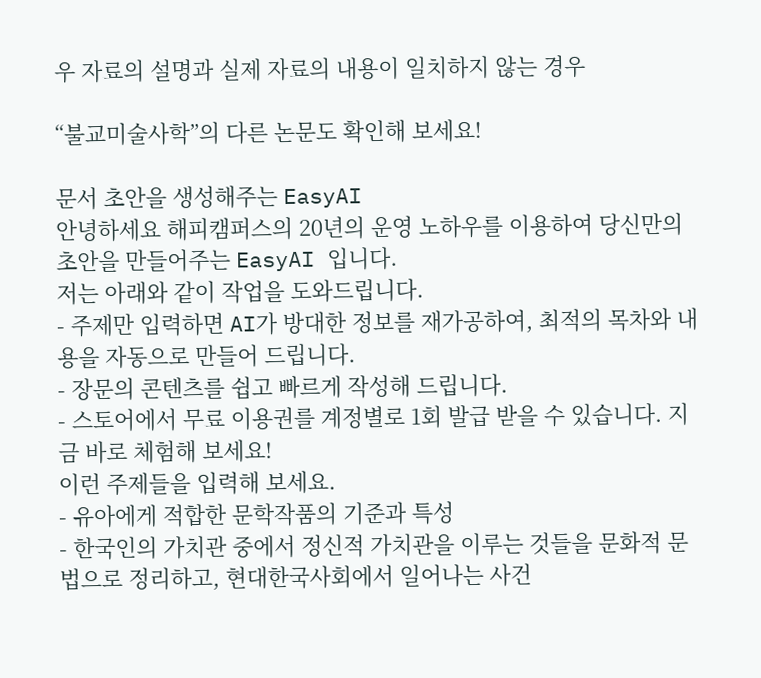우 자료의 설명과 실제 자료의 내용이 일치하지 않는 경우

“불교미술사학”의 다른 논문도 확인해 보세요!

문서 초안을 생성해주는 EasyAI
안녕하세요 해피캠퍼스의 20년의 운영 노하우를 이용하여 당신만의 초안을 만들어주는 EasyAI 입니다.
저는 아래와 같이 작업을 도와드립니다.
- 주제만 입력하면 AI가 방대한 정보를 재가공하여, 최적의 목차와 내용을 자동으로 만들어 드립니다.
- 장문의 콘텐츠를 쉽고 빠르게 작성해 드립니다.
- 스토어에서 무료 이용권를 계정별로 1회 발급 받을 수 있습니다. 지금 바로 체험해 보세요!
이런 주제들을 입력해 보세요.
- 유아에게 적합한 문학작품의 기준과 특성
- 한국인의 가치관 중에서 정신적 가치관을 이루는 것들을 문화적 문법으로 정리하고, 현대한국사회에서 일어나는 사건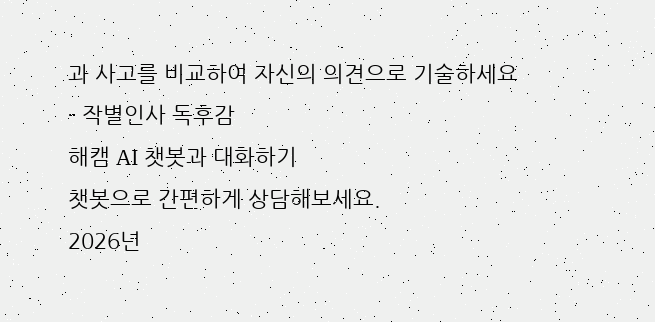과 사고를 비교하여 자신의 의견으로 기술하세요
- 작별인사 독후감
해캠 AI 챗봇과 대화하기
챗봇으로 간편하게 상담해보세요.
2026년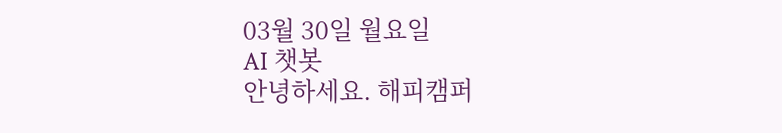03월 30일 월요일
AI 챗봇
안녕하세요. 해피캠퍼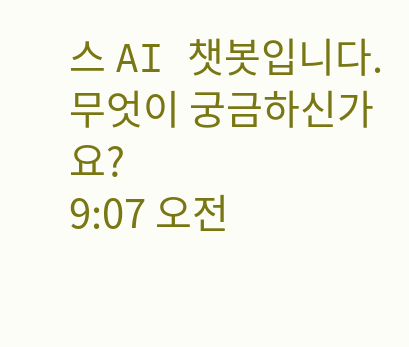스 AI 챗봇입니다. 무엇이 궁금하신가요?
9:07 오전